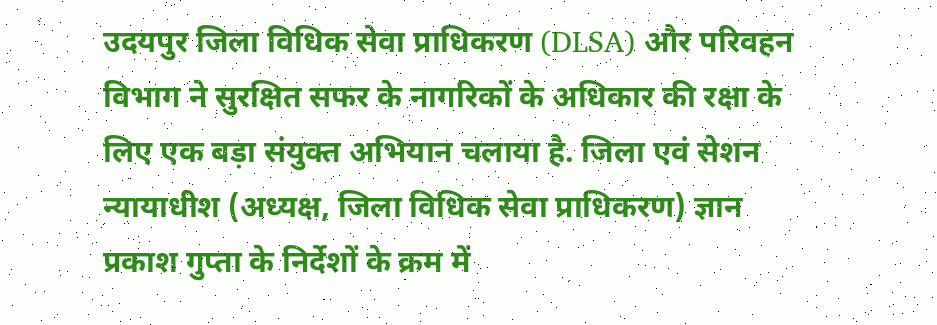उदयपुर जिला विधिक सेवा प्राधिकरण (DLSA) और परिवहन विभाग ने सुरक्षित सफर के नागरिकों के अधिकार की रक्षा के लिए एक बड़ा संयुक्त अभियान चलाया है. जिला एवं सेशन न्यायाधीश (अध्यक्ष, जिला विधिक सेवा प्राधिकरण) ज्ञान प्रकाश गुप्ता के निर्देशों के क्रम में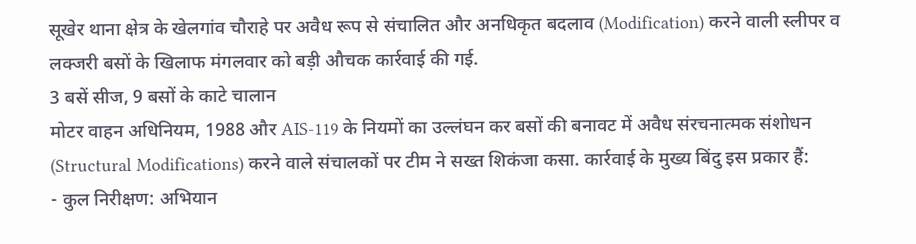सूखेर थाना क्षेत्र के खेलगांव चौराहे पर अवैध रूप से संचालित और अनधिकृत बदलाव (Modification) करने वाली स्लीपर व लक्जरी बसों के खिलाफ मंगलवार को बड़ी औचक कार्रवाई की गई.
3 बसें सीज, 9 बसों के काटे चालान
मोटर वाहन अधिनियम, 1988 और AIS-119 के नियमों का उल्लंघन कर बसों की बनावट में अवैध संरचनात्मक संशोधन (Structural Modifications) करने वाले संचालकों पर टीम ने सख्त शिकंजा कसा. कार्रवाई के मुख्य बिंदु इस प्रकार हैं:
- कुल निरीक्षण: अभियान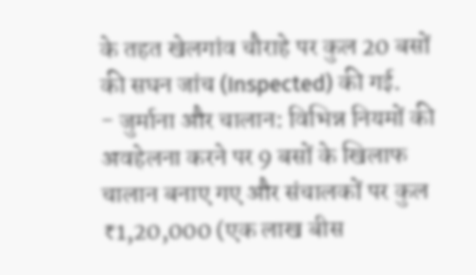के तहत खेलगांव चौराहे पर कुल 20 बसों की सघन जांच (Inspected) की गई.
- जुर्माना और चालान: विभिन्न नियमों की अवहेलना करने पर 9 बसों के खिलाफ चालान बनाए गए और संचालकों पर कुल ₹1,20,000 (एक लाख बीस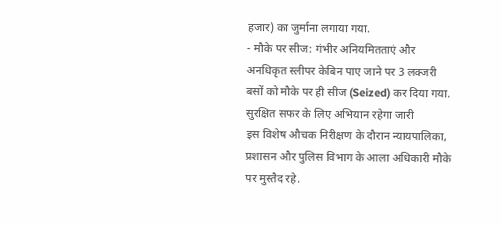हजार) का जुर्माना लगाया गया.
- मौके पर सीज: गंभीर अनियमितताएं और अनधिकृत स्लीपर केबिन पाए जाने पर 3 लक्जरी बसों को मौके पर ही सीज (Seized) कर दिया गया.
सुरक्षित सफर के लिए अभियान रहेगा जारी
इस विशेष औचक निरीक्षण के दौरान न्यायपालिका, प्रशासन और पुलिस विभाग के आला अधिकारी मौके पर मुस्तैद रहे.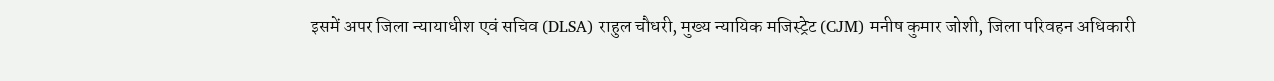इसमें अपर जिला न्यायाधीश एवं सचिव (DLSA) राहुल चौधरी, मुख्य न्यायिक मजिस्ट्रेट (CJM) मनीष कुमार जोशी, जिला परिवहन अधिकारी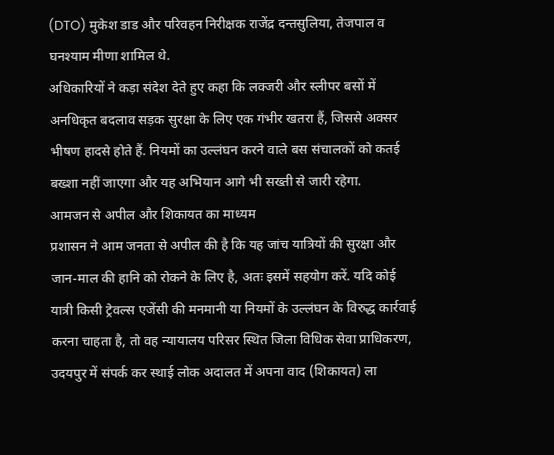(DTO) मुकेश डाड और परिवहन निरीक्षक राजेंद्र दन्तसुलिया, तेजपाल व घनश्याम मीणा शामिल थे.
अधिकारियों ने कड़ा संदेश देते हुए कहा कि लक्जरी और स्लीपर बसों में अनधिकृत बदलाव सड़क सुरक्षा के लिए एक गंभीर खतरा हैं, जिससे अक्सर भीषण हादसे होते हैं. नियमों का उल्लंघन करने वाले बस संचालकों को कतई बख्शा नहीं जाएगा और यह अभियान आगे भी सख्ती से जारी रहेगा.
आमजन से अपील और शिकायत का माध्यम
प्रशासन ने आम जनता से अपील की है कि यह जांच यात्रियों की सुरक्षा और जान-माल की हानि को रोकने के लिए है, अतः इसमें सहयोग करें. यदि कोई यात्री किसी ट्रेवल्स एजेंसी की मनमानी या नियमों के उल्लंघन के विरुद्ध कार्रवाई करना चाहता है, तो वह न्यायालय परिसर स्थित जिला विधिक सेवा प्राधिकरण, उदयपुर में संपर्क कर स्थाई लोक अदालत में अपना वाद (शिकायत) ला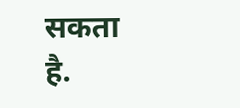सकता है.